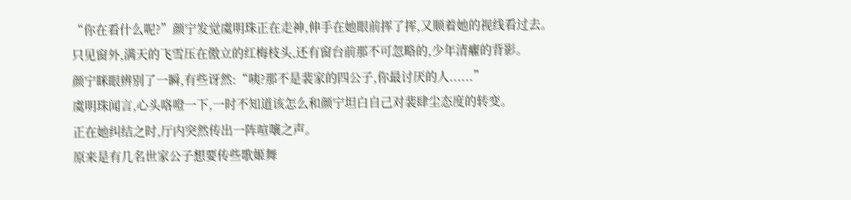“你在看什么呢?”颜宁发觉虞明珠正在走神,伸手在她眼前挥了挥,又顺着她的视线看过去。
只见窗外,满天的飞雪压在傲立的红梅枝头,还有窗台前那不可忽略的,少年清癯的背影。
颜宁眯眼辨别了一瞬,有些讶然:“咦?那不是裴家的四公子,你最讨厌的人......”
虞明珠闻言,心头咯噔一下,一时不知道该怎么和颜宁坦白自己对裴肆尘态度的转变。
正在她纠结之时,厅内突然传出一阵喧嚷之声。
原来是有几名世家公子想要传些歌姬舞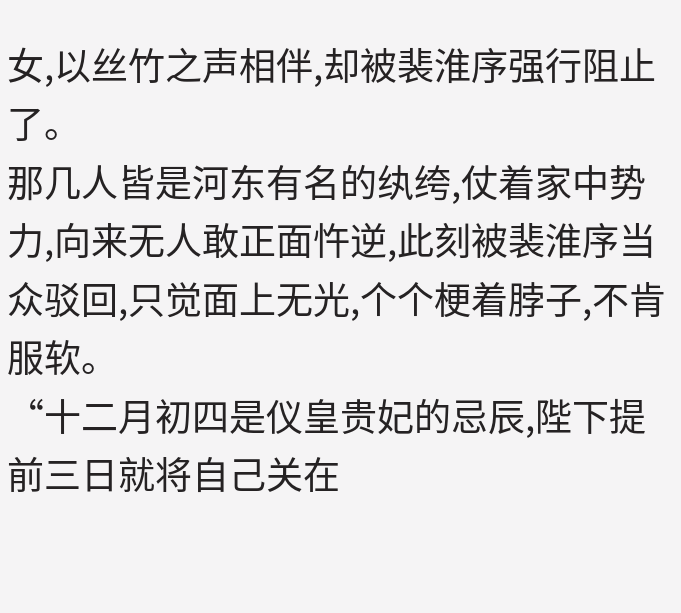女,以丝竹之声相伴,却被裴淮序强行阻止了。
那几人皆是河东有名的纨绔,仗着家中势力,向来无人敢正面忤逆,此刻被裴淮序当众驳回,只觉面上无光,个个梗着脖子,不肯服软。
“十二月初四是仪皇贵妃的忌辰,陛下提前三日就将自己关在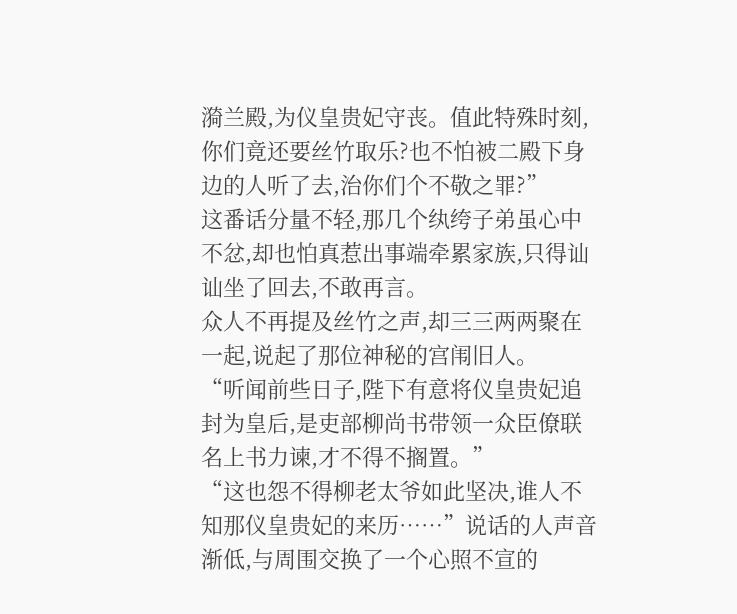漪兰殿,为仪皇贵妃守丧。值此特殊时刻,你们竟还要丝竹取乐?也不怕被二殿下身边的人听了去,治你们个不敬之罪?”
这番话分量不轻,那几个纨绔子弟虽心中不忿,却也怕真惹出事端牵累家族,只得讪讪坐了回去,不敢再言。
众人不再提及丝竹之声,却三三两两聚在一起,说起了那位神秘的宫闱旧人。
“听闻前些日子,陛下有意将仪皇贵妃追封为皇后,是吏部柳尚书带领一众臣僚联名上书力谏,才不得不搁置。”
“这也怨不得柳老太爷如此坚决,谁人不知那仪皇贵妃的来历……”说话的人声音渐低,与周围交换了一个心照不宣的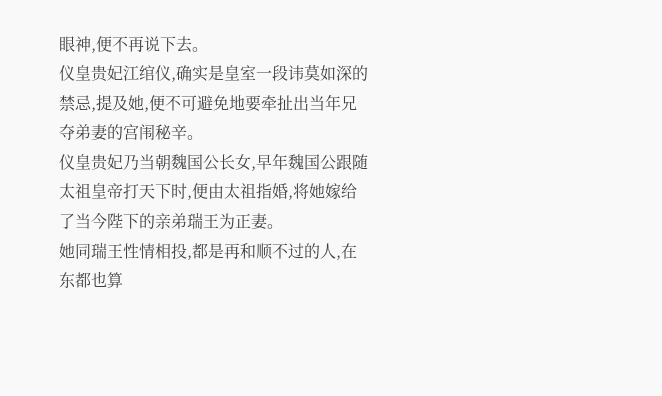眼神,便不再说下去。
仪皇贵妃江绾仪,确实是皇室一段讳莫如深的禁忌,提及她,便不可避免地要牵扯出当年兄夺弟妻的宫闱秘辛。
仪皇贵妃乃当朝魏国公长女,早年魏国公跟随太祖皇帝打天下时,便由太祖指婚,将她嫁给了当今陛下的亲弟瑞王为正妻。
她同瑞王性情相投,都是再和顺不过的人,在东都也算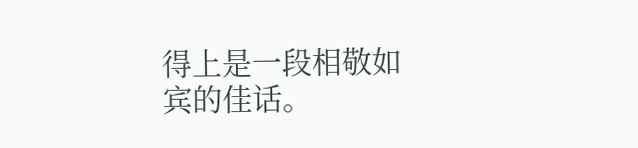得上是一段相敬如宾的佳话。